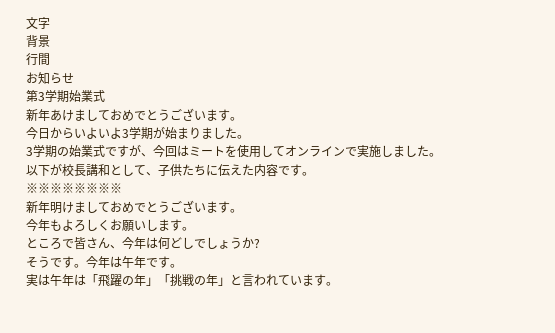文字
背景
行間
お知らせ
第3学期始業式
新年あけましておめでとうございます。
今日からいよいよ3学期が始まりました。
3学期の始業式ですが、今回はミートを使用してオンラインで実施しました。
以下が校長講和として、子供たちに伝えた内容です。
※※※※※※※※
新年明けましておめでとうございます。
今年もよろしくお願いします。
ところで皆さん、今年は何どしでしょうか?
そうです。今年は午年です。
実は午年は「飛躍の年」「挑戦の年」と言われています。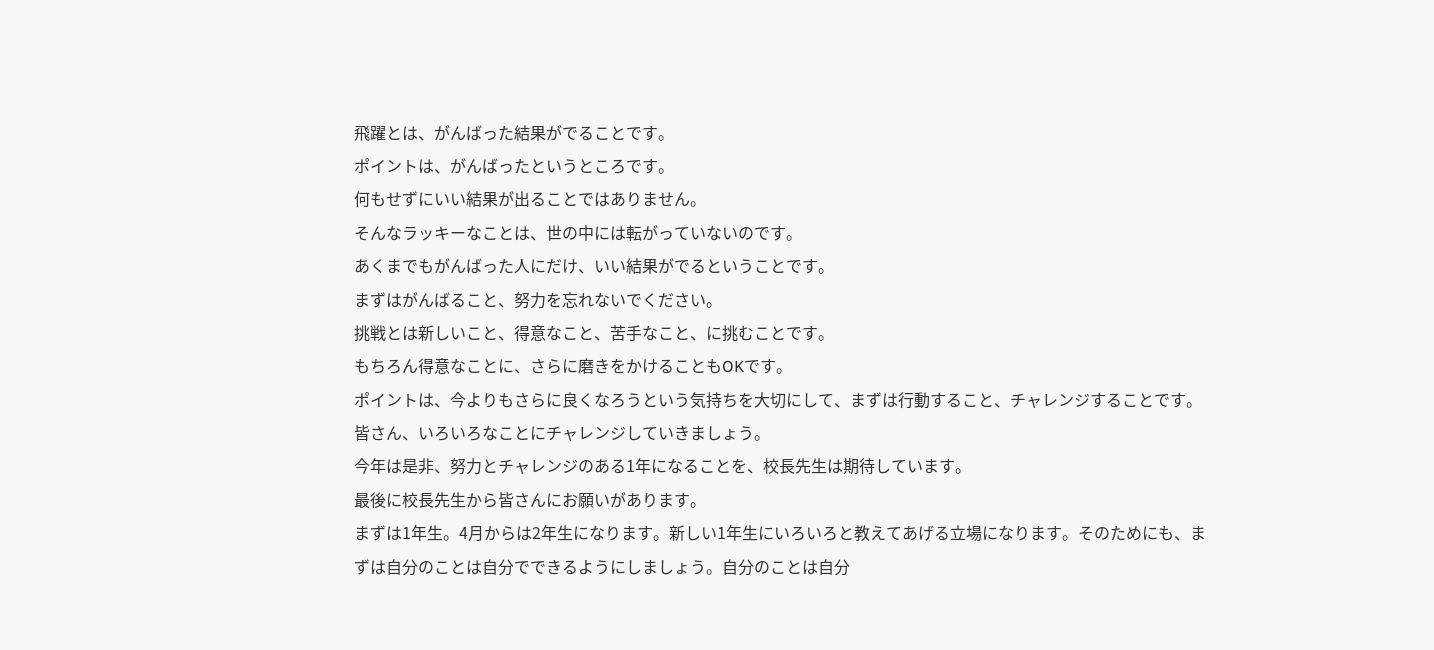飛躍とは、がんばった結果がでることです。
ポイントは、がんばったというところです。
何もせずにいい結果が出ることではありません。
そんなラッキーなことは、世の中には転がっていないのです。
あくまでもがんばった人にだけ、いい結果がでるということです。
まずはがんばること、努力を忘れないでください。
挑戦とは新しいこと、得意なこと、苦手なこと、に挑むことです。
もちろん得意なことに、さらに磨きをかけることもOKです。
ポイントは、今よりもさらに良くなろうという気持ちを大切にして、まずは行動すること、チャレンジすることです。
皆さん、いろいろなことにチャレンジしていきましょう。
今年は是非、努力とチャレンジのある1年になることを、校長先生は期待しています。
最後に校長先生から皆さんにお願いがあります。
まずは1年生。4月からは2年生になります。新しい1年生にいろいろと教えてあげる立場になります。そのためにも、まずは自分のことは自分でできるようにしましょう。自分のことは自分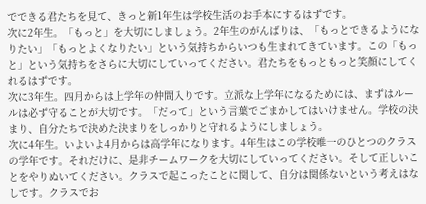でできる君たちを見て、きっと新1年生は学校生活のお手本にするはずです。
次に2年生。「もっと」を大切にしましょう。2年生のがんばりは、「もっとできるようになりたい」「もっとよくなりたい」という気持ちからいつも生まれてきています。この「もっと」という気持ちをさらに大切にしていってください。君たちをもっともっと笑顔にしてくれるはずです。
次に3年生。四月からは上学年の仲間入りです。立派な上学年になるためには、まずはルールは必ず守ることが大切です。「だって」という言葉でごまかしてはいけません。学校の決まり、自分たちで決めた決まりをしっかりと守れるようにしましょう。
次に4年生。いよいよ4月からは高学年になります。4年生はこの学校唯一のひとつのクラスの学年です。それだけに、是非チームワークを大切にしていってください。そして正しいことをやりぬいてください。クラスで起こったことに関して、自分は関係ないという考えはなしです。クラスでお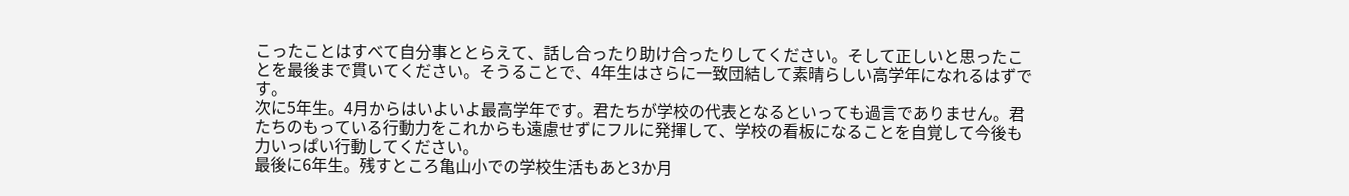こったことはすべて自分事ととらえて、話し合ったり助け合ったりしてください。そして正しいと思ったことを最後まで貫いてください。そうることで、4年生はさらに一致団結して素晴らしい高学年になれるはずです。
次に5年生。4月からはいよいよ最高学年です。君たちが学校の代表となるといっても過言でありません。君たちのもっている行動力をこれからも遠慮せずにフルに発揮して、学校の看板になることを自覚して今後も力いっぱい行動してください。
最後に6年生。残すところ亀山小での学校生活もあと3か月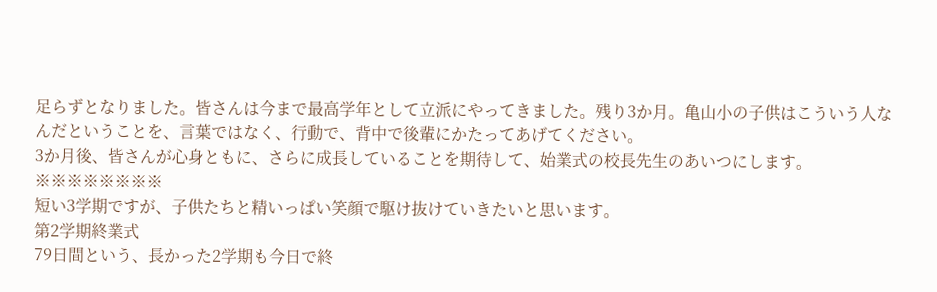足らずとなりました。皆さんは今まで最高学年として立派にやってきました。残り3か月。亀山小の子供はこういう人なんだということを、言葉ではなく、行動で、背中で後輩にかたってあげてください。
3か月後、皆さんが心身ともに、さらに成長していることを期待して、始業式の校長先生のあいつにします。
※※※※※※※※
短い3学期ですが、子供たちと精いっぱい笑顔で駆け抜けていきたいと思います。
第2学期終業式
79日間という、長かった2学期も今日で終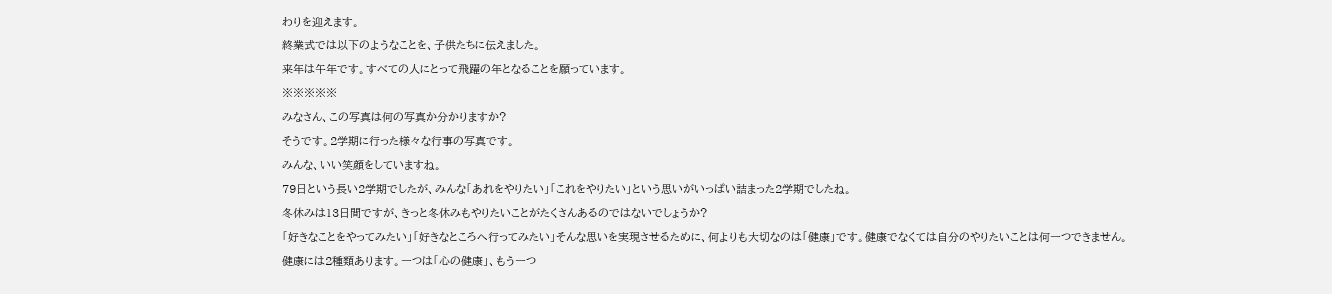わりを迎えます。
終業式では以下のようなことを、子供たちに伝えました。
来年は午年です。すべての人にとって飛躍の年となることを願っています。
※※※※※
みなさん、この写真は何の写真か分かりますか?
そうです。2学期に行った様々な行事の写真です。
みんな、いい笑顔をしていますね。
79日という長い2学期でしたが、みんな「あれをやりたい」「これをやりたい」という思いがいっぱい詰まった2学期でしたね。
冬休みは13日間ですが、きっと冬休みもやりたいことがたくさんあるのではないでしょうか?
「好きなことをやってみたい」「好きなところへ行ってみたい」そんな思いを実現させるために、何よりも大切なのは「健康」です。健康でなくては自分のやりたいことは何一つできません。
健康には2種類あります。一つは「心の健康」、もう一つ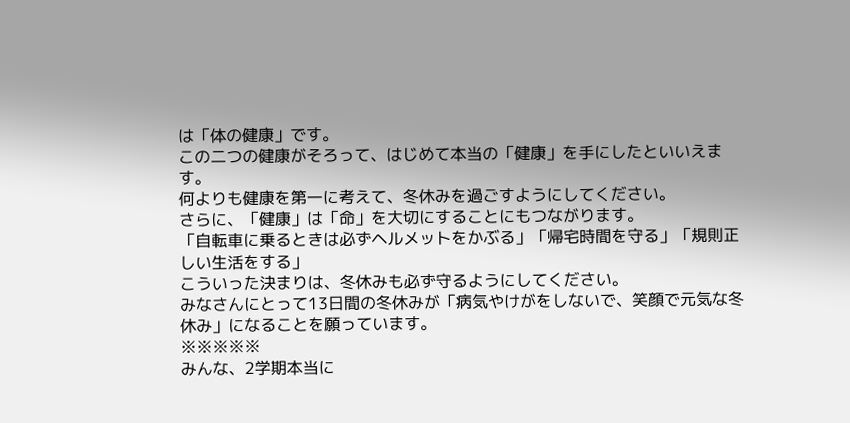は「体の健康」です。
この二つの健康がそろって、はじめて本当の「健康」を手にしたといいえます。
何よりも健康を第一に考えて、冬休みを過ごすようにしてください。
さらに、「健康」は「命」を大切にすることにもつながります。
「自転車に乗るときは必ずヘルメットをかぶる」「帰宅時間を守る」「規則正しい生活をする」
こういった決まりは、冬休みも必ず守るようにしてください。
みなさんにとって13日間の冬休みが「病気やけがをしないで、笑顔で元気な冬休み」になることを願っています。
※※※※※
みんな、2学期本当に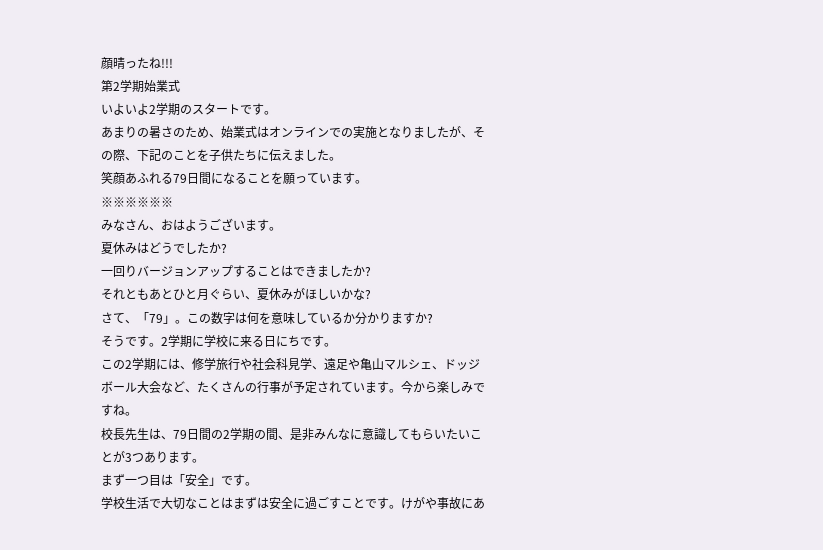顔晴ったね!!!
第2学期始業式
いよいよ2学期のスタートです。
あまりの暑さのため、始業式はオンラインでの実施となりましたが、その際、下記のことを子供たちに伝えました。
笑顔あふれる79日間になることを願っています。
※※※※※※
みなさん、おはようございます。
夏休みはどうでしたか?
一回りバージョンアップすることはできましたか?
それともあとひと月ぐらい、夏休みがほしいかな?
さて、「79」。この数字は何を意味しているか分かりますか?
そうです。2学期に学校に来る日にちです。
この2学期には、修学旅行や社会科見学、遠足や亀山マルシェ、ドッジボール大会など、たくさんの行事が予定されています。今から楽しみですね。
校長先生は、79日間の2学期の間、是非みんなに意識してもらいたいことが3つあります。
まず一つ目は「安全」です。
学校生活で大切なことはまずは安全に過ごすことです。けがや事故にあ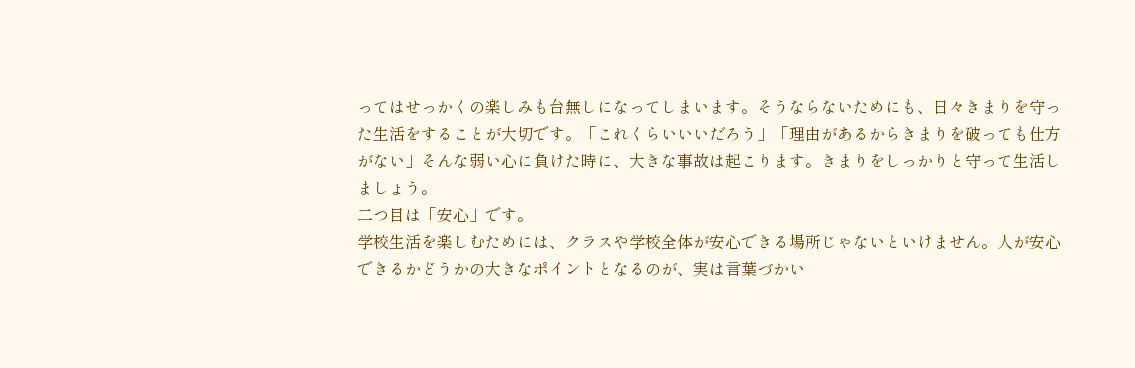ってはせっかくの楽しみも台無しになってしまいます。そうならないためにも、日々きまりを守った生活をすることが大切です。「これくらいいいだろう」「理由があるからきまりを破っても仕方がない」そんな弱い心に負けた時に、大きな事故は起こります。きまりをしっかりと守って生活しましょう。
二つ目は「安心」です。
学校生活を楽しむためには、クラスや学校全体が安心できる場所じゃないといけません。人が安心できるかどうかの大きなポイントとなるのが、実は言葉づかい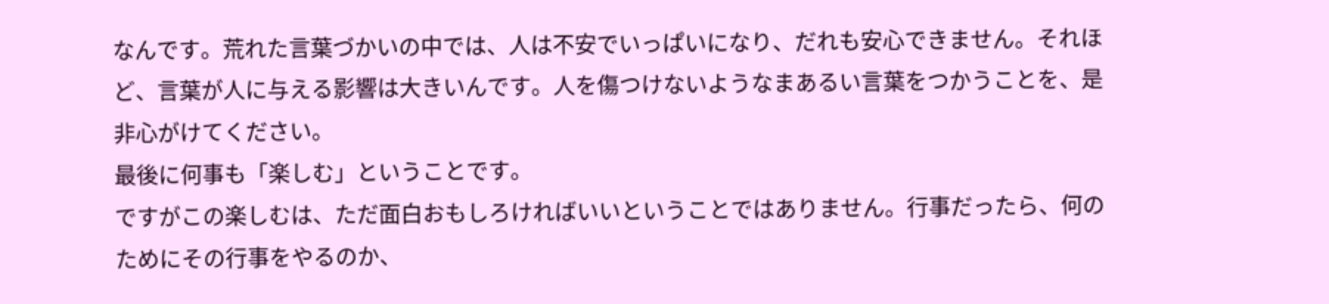なんです。荒れた言葉づかいの中では、人は不安でいっぱいになり、だれも安心できません。それほど、言葉が人に与える影響は大きいんです。人を傷つけないようなまあるい言葉をつかうことを、是非心がけてください。
最後に何事も「楽しむ」ということです。
ですがこの楽しむは、ただ面白おもしろければいいということではありません。行事だったら、何のためにその行事をやるのか、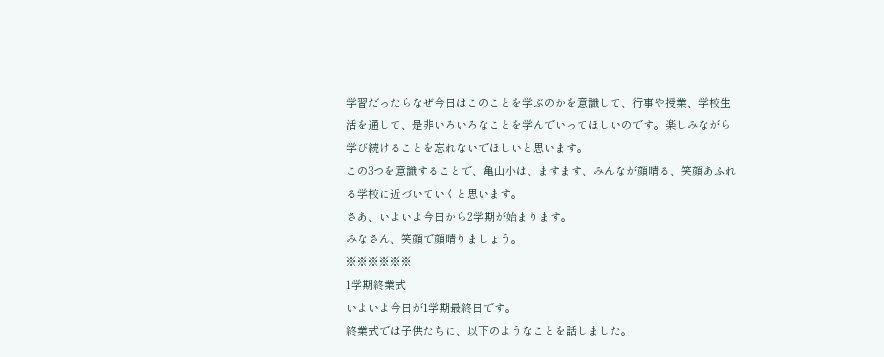学習だったらなぜ今日はこのことを学ぶのかを意識して、行事や授業、学校生活を通して、是非いろいろなことを学んでいってほしいのです。楽しみながら学び続けることを忘れないでほしいと思います。
この3つを意識することで、亀山小は、ますます、みんなが顔晴る、笑顔あふれる学校に近づいていくと思います。
さあ、いよいよ今日から2学期が始まります。
みなさん、笑顔で顔晴りましょう。
※※※※※※
1学期終業式
いよいよ今日が1学期最終日です。
終業式では子供たちに、以下のようなことを話しました。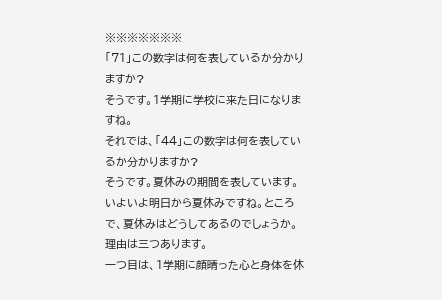※※※※※※※
「71」この数字は何を表しているか分かりますか?
そうです。1学期に学校に来た日になりますね。
それでは、「44」この数字は何を表しているか分かりますか?
そうです。夏休みの期間を表しています。
いよいよ明日から夏休みですね。ところで、夏休みはどうしてあるのでしょうか。
理由は三つあります。
一つ目は、1学期に顔晴った心と身体を休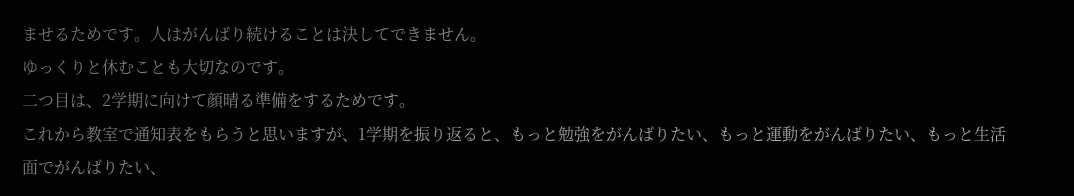ませるためです。人はがんばり続けることは決してできません。
ゆっくりと休むことも大切なのです。
二つ目は、2学期に向けて顔晴る準備をするためです。
これから教室で通知表をもらうと思いますが、1学期を振り返ると、もっと勉強をがんばりたい、もっと運動をがんばりたい、もっと生活面でがんばりたい、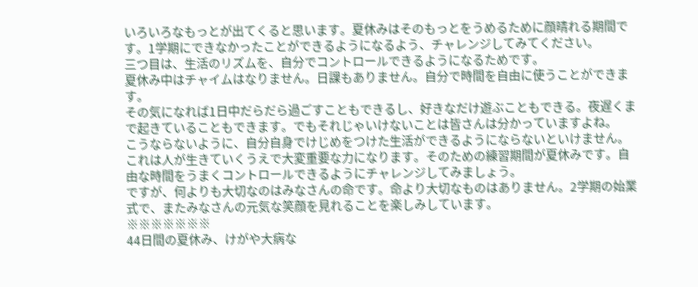いろいろなもっとが出てくると思います。夏休みはそのもっとをうめるために顔晴れる期間です。1学期にできなかったことができるようになるよう、チャレンジしてみてください。
三つ目は、生活のリズムを、自分でコントロールできるようになるためです。
夏休み中はチャイムはなりません。日課もありません。自分で時間を自由に使うことができます。
その気になれば1日中だらだら過ごすこともできるし、好きなだけ遊ぶこともできる。夜遅くまで起きていることもできます。でもそれじゃいけないことは皆さんは分かっていますよね。
こうならないように、自分自身でけじめをつけた生活ができるようにならないといけません。これは人が生きていくうえで大変重要な力になります。そのための練習期間が夏休みです。自由な時間をうまくコントロールできるようにチャレンジしてみましょう。
ですが、何よりも大切なのはみなさんの命です。命より大切なものはありません。2学期の始業式で、またみなさんの元気な笑顔を見れることを楽しみしています。
※※※※※※※
44日間の夏休み、けがや大病な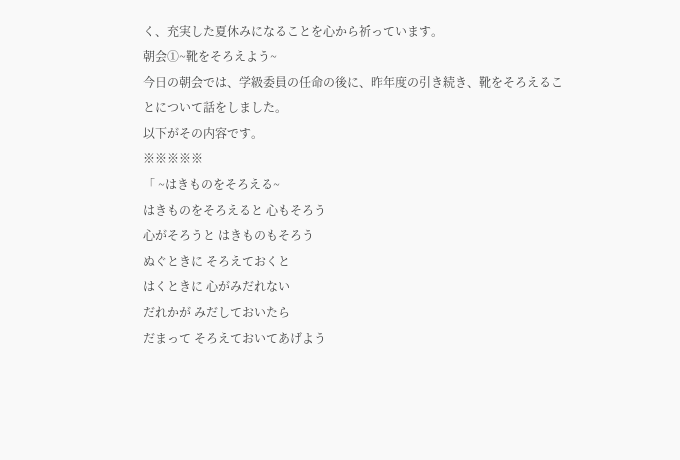く、充実した夏休みになることを心から祈っています。
朝会①~靴をそろえよう~
今日の朝会では、学級委員の任命の後に、昨年度の引き続き、靴をそろえることについて話をしました。
以下がその内容です。
※※※※※
「 ~はきものをそろえる~
はきものをそろえると 心もそろう
心がそろうと はきものもそろう
ぬぐときに そろえておくと
はくときに 心がみだれない
だれかが みだしておいたら
だまって そろえておいてあげよう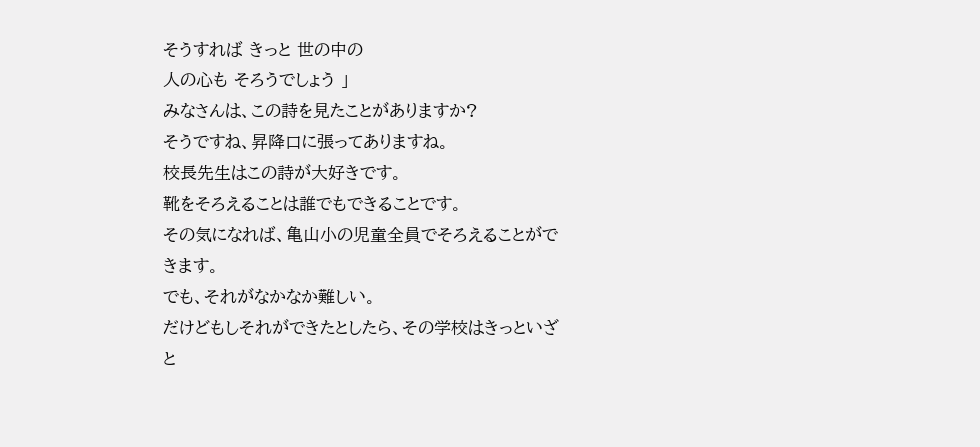そうすれば きっと 世の中の
人の心も そろうでしょう 」
みなさんは、この詩を見たことがありますか?
そうですね、昇降口に張ってありますね。
校長先生はこの詩が大好きです。
靴をそろえることは誰でもできることです。
その気になれば、亀山小の児童全員でそろえることができます。
でも、それがなかなか難しい。
だけどもしそれができたとしたら、その学校はきっといざと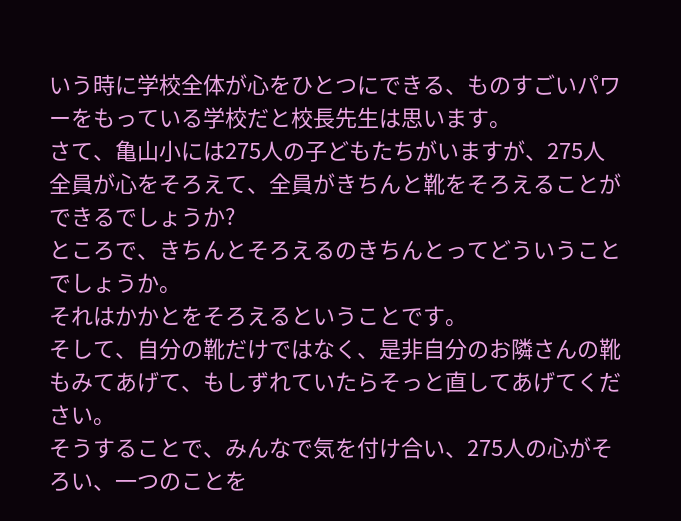いう時に学校全体が心をひとつにできる、ものすごいパワーをもっている学校だと校長先生は思います。
さて、亀山小には275人の子どもたちがいますが、275人全員が心をそろえて、全員がきちんと靴をそろえることができるでしょうか?
ところで、きちんとそろえるのきちんとってどういうことでしょうか。
それはかかとをそろえるということです。
そして、自分の靴だけではなく、是非自分のお隣さんの靴もみてあげて、もしずれていたらそっと直してあげてください。
そうすることで、みんなで気を付け合い、275人の心がそろい、一つのことを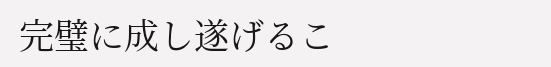完璧に成し遂げるこ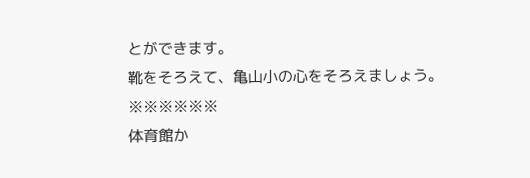とができます。
靴をそろえて、亀山小の心をそろえましょう。
※※※※※※
体育館か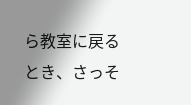ら教室に戻るとき、さっそ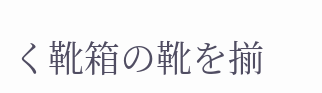く靴箱の靴を揃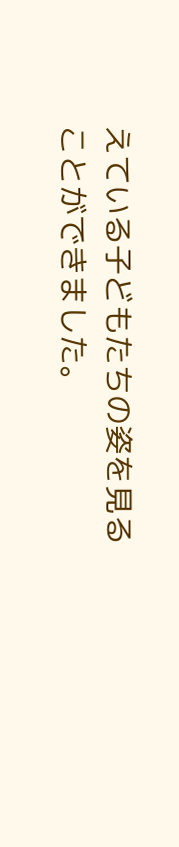えている子どもたちの姿を見ることができました。